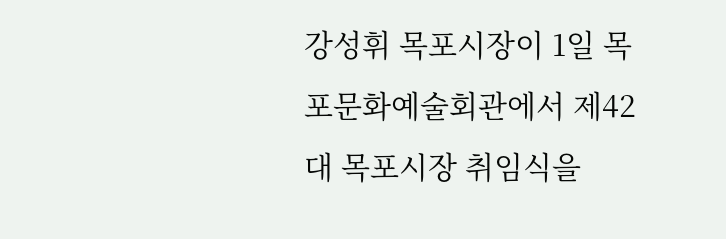강성휘 목포시장이 1일 목포문화예술회관에서 제42대 목포시장 취임식을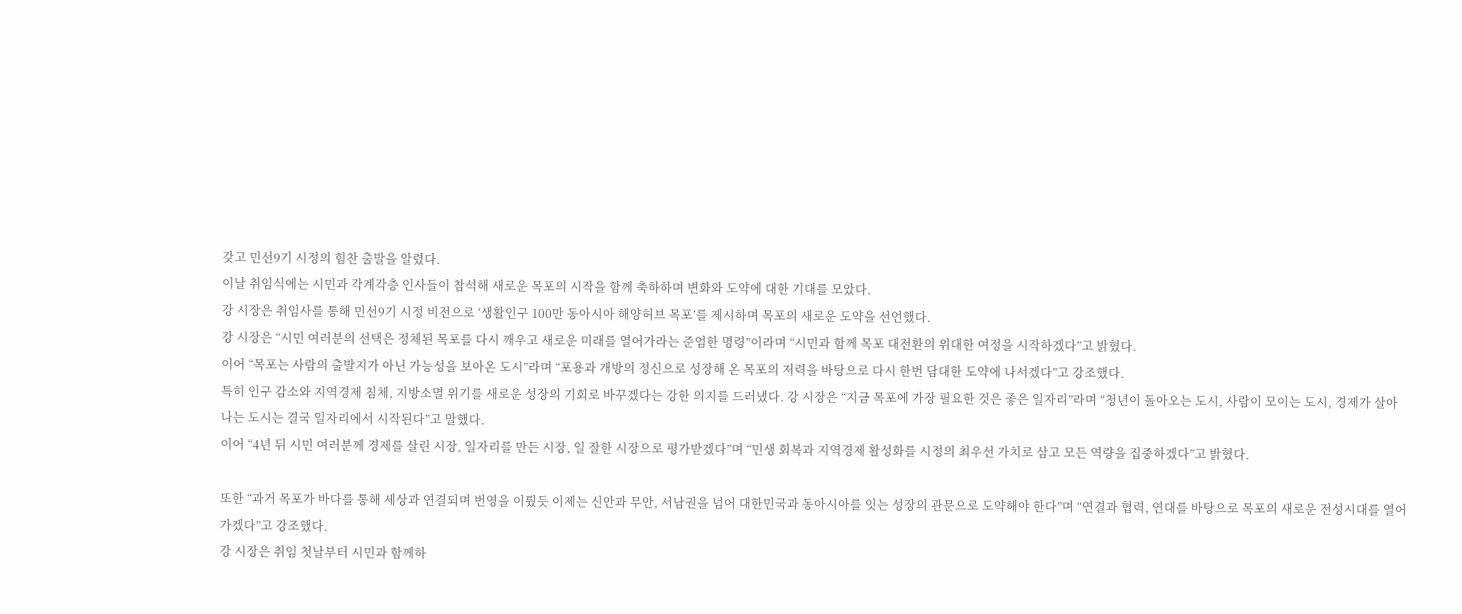갖고 민선9기 시정의 힘찬 출발을 알렸다.
이날 취임식에는 시민과 각계각층 인사들이 참석해 새로운 목포의 시작을 함께 축하하며 변화와 도약에 대한 기대를 모았다.
강 시장은 취임사를 통해 민선9기 시정 비전으로 ‘생활인구 100만 동아시아 해양허브 목포’를 제시하며 목포의 새로운 도약을 선언했다.
강 시장은 “시민 여러분의 선택은 정체된 목포를 다시 깨우고 새로운 미래를 열어가라는 준엄한 명령”이라며 “시민과 함께 목포 대전환의 위대한 여정을 시작하겠다”고 밝혔다.
이어 “목포는 사람의 출발지가 아닌 가능성을 보아온 도시”라며 “포용과 개방의 정신으로 성장해 온 목포의 저력을 바탕으로 다시 한번 담대한 도약에 나서겠다”고 강조했다.
특히 인구 감소와 지역경제 침체, 지방소멸 위기를 새로운 성장의 기회로 바꾸겠다는 강한 의지를 드러냈다. 강 시장은 “지금 목포에 가장 필요한 것은 좋은 일자리”라며 “청년이 돌아오는 도시, 사람이 모이는 도시, 경제가 살아나는 도시는 결국 일자리에서 시작된다”고 말했다.
이어 “4년 뒤 시민 여러분께 경제를 살린 시장, 일자리를 만든 시장, 일 잘한 시장으로 평가받겠다”며 “민생 회복과 지역경제 활성화를 시정의 최우선 가치로 삼고 모든 역량을 집중하겠다”고 밝혔다.

또한 “과거 목포가 바다를 통해 세상과 연결되며 번영을 이뤘듯 이제는 신안과 무안, 서남권을 넘어 대한민국과 동아시아를 잇는 성장의 관문으로 도약해야 한다”며 “연결과 협력, 연대를 바탕으로 목포의 새로운 전성시대를 열어가겠다”고 강조했다.
강 시장은 취임 첫날부터 시민과 함께하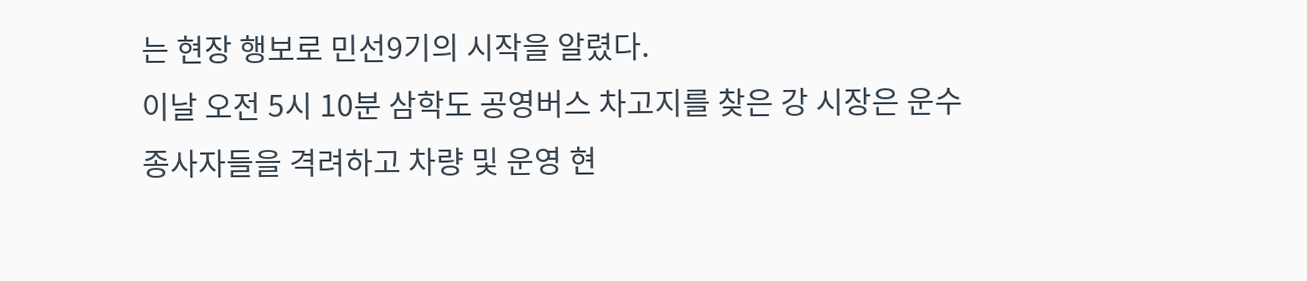는 현장 행보로 민선9기의 시작을 알렸다.
이날 오전 5시 10분 삼학도 공영버스 차고지를 찾은 강 시장은 운수종사자들을 격려하고 차량 및 운영 현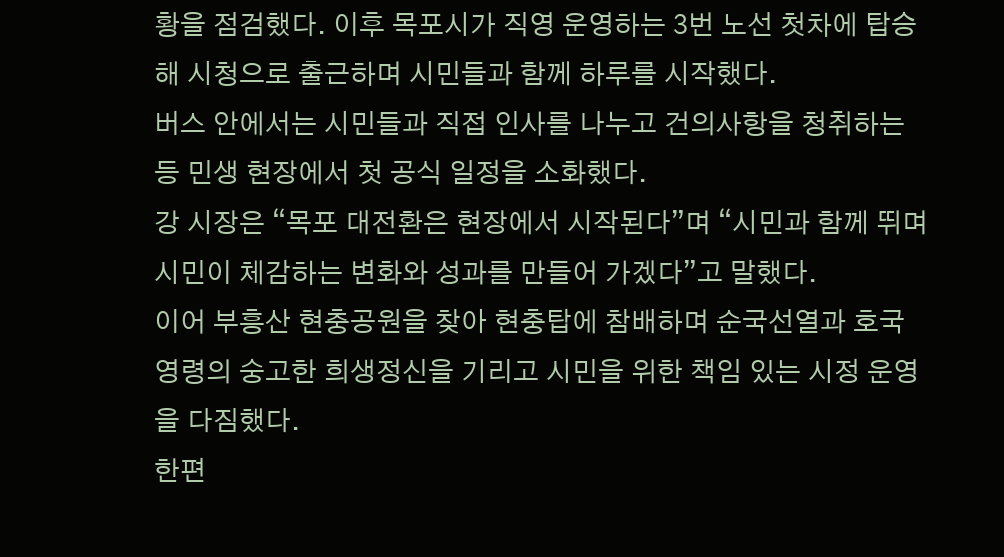황을 점검했다. 이후 목포시가 직영 운영하는 3번 노선 첫차에 탑승해 시청으로 출근하며 시민들과 함께 하루를 시작했다.
버스 안에서는 시민들과 직접 인사를 나누고 건의사항을 청취하는 등 민생 현장에서 첫 공식 일정을 소화했다.
강 시장은 “목포 대전환은 현장에서 시작된다”며 “시민과 함께 뛰며 시민이 체감하는 변화와 성과를 만들어 가겠다”고 말했다.
이어 부흥산 현충공원을 찾아 현충탑에 참배하며 순국선열과 호국영령의 숭고한 희생정신을 기리고 시민을 위한 책임 있는 시정 운영을 다짐했다.
한편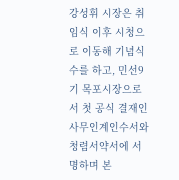강성휘 시장은 취임식 이후 시청으로 이동해 기념식수를 하고, 민선9기 목포시장으로서 첫 공식 결재인 사무인계인수서와 청렴서약서에 서명하며 본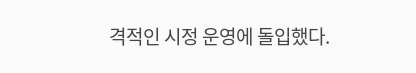격적인 시정 운영에 돌입했다.